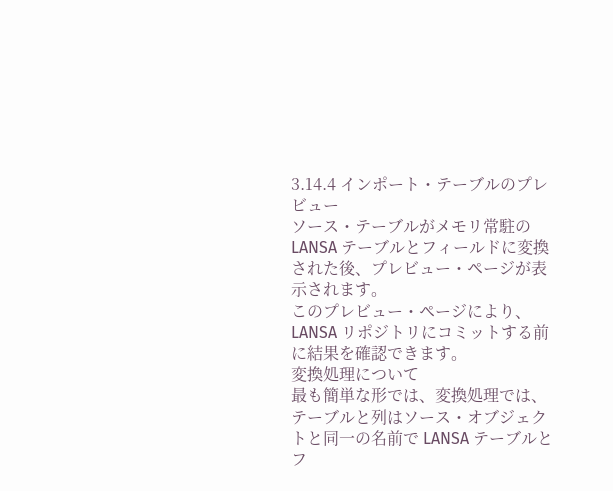3.14.4 インポート・テーブルのプレビュー
ソース・テーブルがメモリ常駐の LANSA テーブルとフィールドに変換された後、プレビュー・ページが表示されます。
このプレビュー・ページにより、LANSA リポジトリにコミットする前に結果を確認できます。
変換処理について
最も簡単な形では、変換処理では、テーブルと列はソース・オブジェクトと同一の名前で LANSA テーブルとフ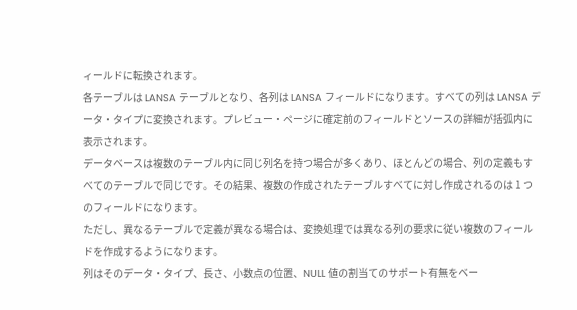ィールドに転換されます。
各テーブルは LANSA テーブルとなり、各列は LANSA フィールドになります。すべての列は LANSA データ・タイプに変換されます。プレビュー・ページに確定前のフィールドとソースの詳細が括弧内に表示されます。
データベースは複数のテーブル内に同じ列名を持つ場合が多くあり、ほとんどの場合、列の定義もすべてのテーブルで同じです。その結果、複数の作成されたテーブルすべてに対し作成されるのは 1 つのフィールドになります。
ただし、異なるテーブルで定義が異なる場合は、変換処理では異なる列の要求に従い複数のフィールドを作成するようになります。
列はそのデータ・タイプ、長さ、小数点の位置、NULL 値の割当てのサポート有無をベー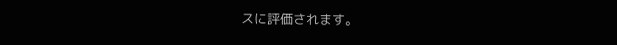スに評価されます。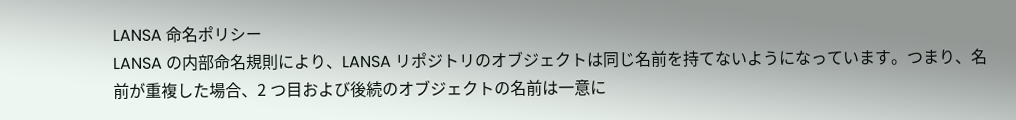LANSA 命名ポリシー
LANSA の内部命名規則により、LANSA リポジトリのオブジェクトは同じ名前を持てないようになっています。つまり、名前が重複した場合、2 つ目および後続のオブジェクトの名前は一意に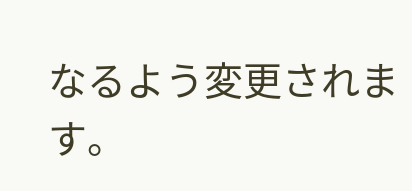なるよう変更されます。